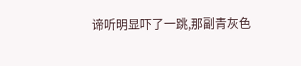谛听明显吓了一跳,那副青灰色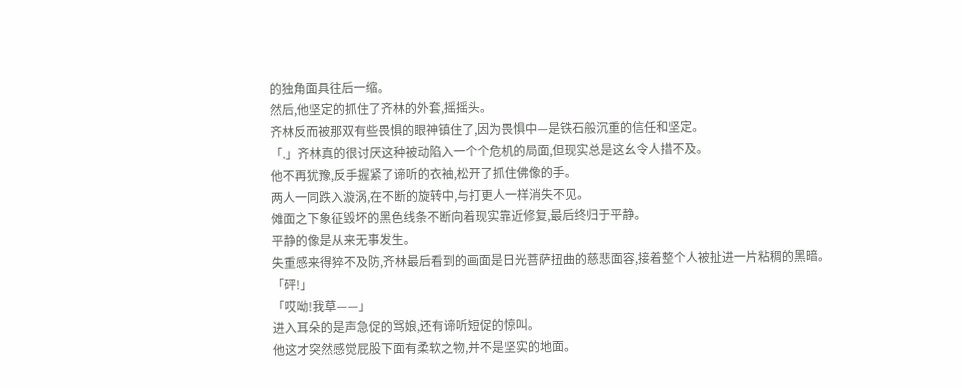的独角面具往后一缩。
然后,他坚定的抓住了齐林的外套,摇摇头。
齐林反而被那双有些畏惧的眼神镇住了,因为畏惧中—是铁石般沉重的信任和坚定。
「.」齐林真的很讨厌这种被动陷入一个个危机的局面,但现实总是这幺令人措不及。
他不再犹豫,反手握紧了谛听的衣袖,松开了抓住佛像的手。
两人一同跌入漩涡,在不断的旋转中,与打更人一样消失不见。
傩面之下象征毁坏的黑色线条不断向着现实靠近修复,最后终归于平静。
平静的像是从来无事发生。
失重感来得猝不及防,齐林最后看到的画面是日光菩萨扭曲的慈悲面容,接着整个人被扯进一片粘稠的黑暗。
「砰!」
「哎呦!我草——」
进入耳朵的是声急促的骂娘,还有谛听短促的惊叫。
他这才突然感觉屁股下面有柔软之物,并不是坚实的地面。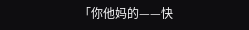「你他妈的——快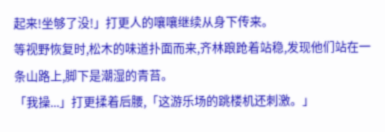起来!坐够了没!」打更人的嚷嚷继续从身下传来。
等视野恢复时,松木的味道扑面而来,齐林踉跄着站稳,发现他们站在一条山路上,脚下是潮湿的青苔。
「我操...」打更揉着后腰,「这游乐场的跳楼机还刺激。」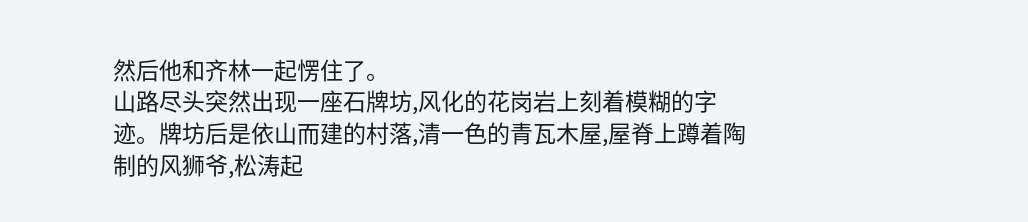然后他和齐林一起愣住了。
山路尽头突然出现一座石牌坊,风化的花岗岩上刻着模糊的字迹。牌坊后是依山而建的村落,清一色的青瓦木屋,屋脊上蹲着陶制的风狮爷,松涛起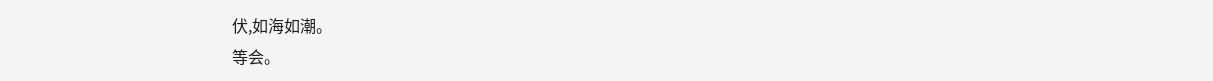伏,如海如潮。
等会。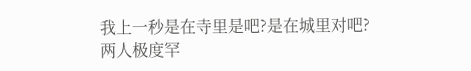我上一秒是在寺里是吧?是在城里对吧?
两人极度罕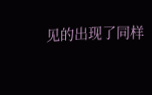见的出现了同样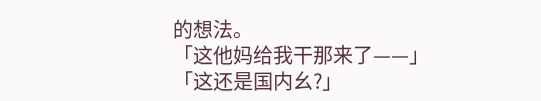的想法。
「这他妈给我干那来了——」
「这还是国内幺?」